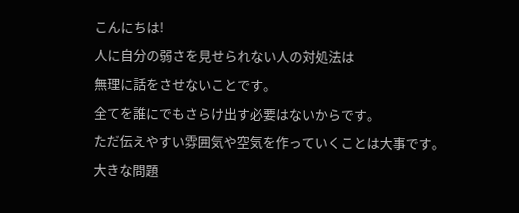こんにちは!
人に自分の弱さを見せられない人の対処法は
無理に話をさせないことです。
全てを誰にでもさらけ出す必要はないからです。
ただ伝えやすい雰囲気や空気を作っていくことは大事です。
大きな問題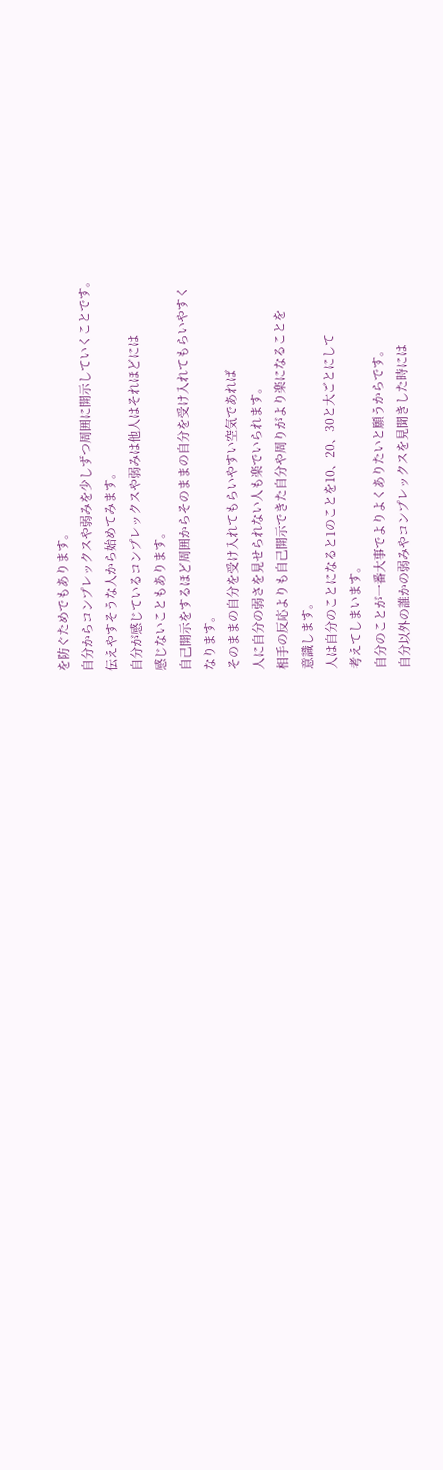を防ぐためでもあります。
自分からコンプレックスや弱みを少しずつ周囲に開示していくことです。
伝えやすそうな人から始めてみます。
自分が感じているコンプレックスや弱みは他人はそれほどには
感じないこともあります。
自己開示をするほど周囲からそのままの自分を受け入れてもらいやすく
なります。
そのままの自分を受け入れてもらいやすい空気であれば
人に自分の弱さを見せられない人も楽でいられます。
相手の反応よりも自己開示できた自分や周りがより楽になることを
意識します。
人は自分のことになると1のことを10、20、30と大ごとにして
考えてしまいます。
自分のことが一番大事でよりよくありたいと願うからです。
自分以外の誰かの弱みやコンプレックスを見聞きした時には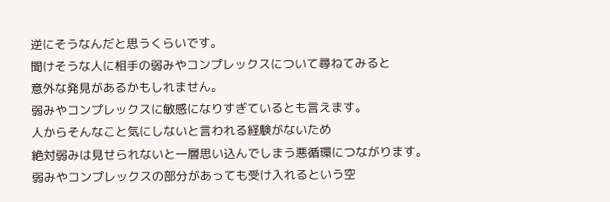逆にそうなんだと思うくらいです。
聞けそうな人に相手の弱みやコンプレックスについて尋ねてみると
意外な発見があるかもしれません。
弱みやコンプレックスに敏感になりすぎているとも言えます。
人からそんなこと気にしないと言われる経験がないため
絶対弱みは見せられないと一層思い込んでしまう悪循環につながります。
弱みやコンプレックスの部分があっても受け入れるという空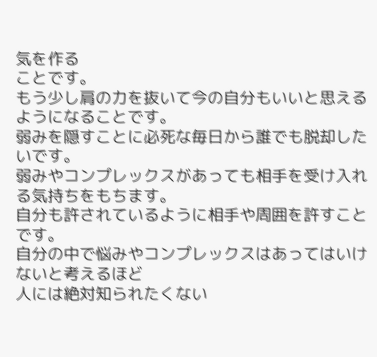気を作る
ことです。
もう少し肩の力を抜いて今の自分もいいと思えるようになることです。
弱みを隠すことに必死な毎日から誰でも脱却したいです。
弱みやコンプレックスがあっても相手を受け入れる気持ちをもちます。
自分も許されているように相手や周囲を許すことです。
自分の中で悩みやコンプレックスはあってはいけないと考えるほど
人には絶対知られたくない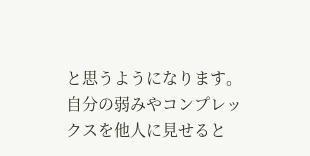と思うようになります。
自分の弱みやコンプレックスを他人に見せると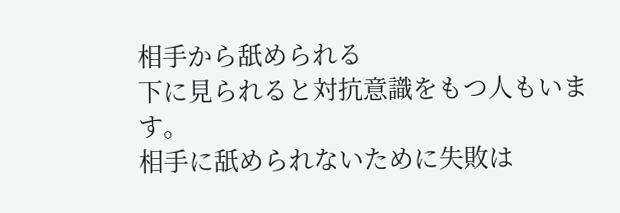相手から舐められる
下に見られると対抗意識をもつ人もいます。
相手に舐められないために失敗は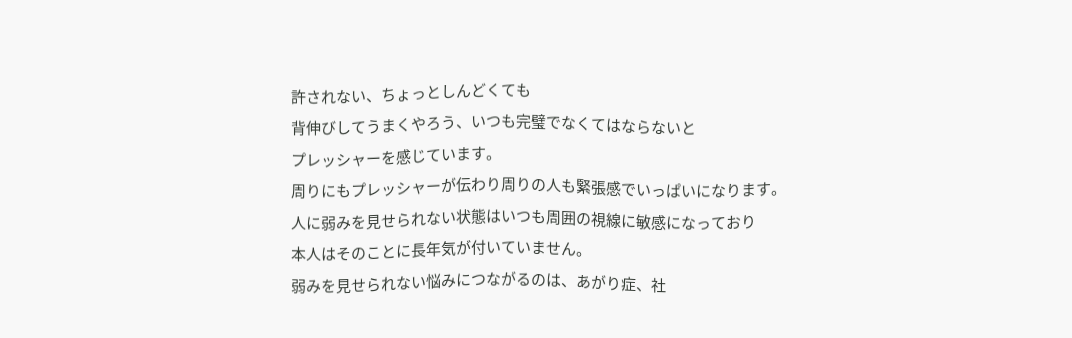許されない、ちょっとしんどくても
背伸びしてうまくやろう、いつも完璧でなくてはならないと
プレッシャーを感じています。
周りにもプレッシャーが伝わり周りの人も緊張感でいっぱいになります。
人に弱みを見せられない状態はいつも周囲の視線に敏感になっており
本人はそのことに長年気が付いていません。
弱みを見せられない悩みにつながるのは、あがり症、社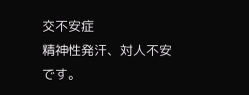交不安症
精神性発汗、対人不安です。